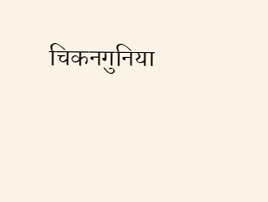चिकनगुनिया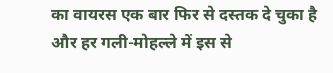का वायरस एक बार फिर से दस्तक दे चुका है और हर गली-मोहल्ले में इस से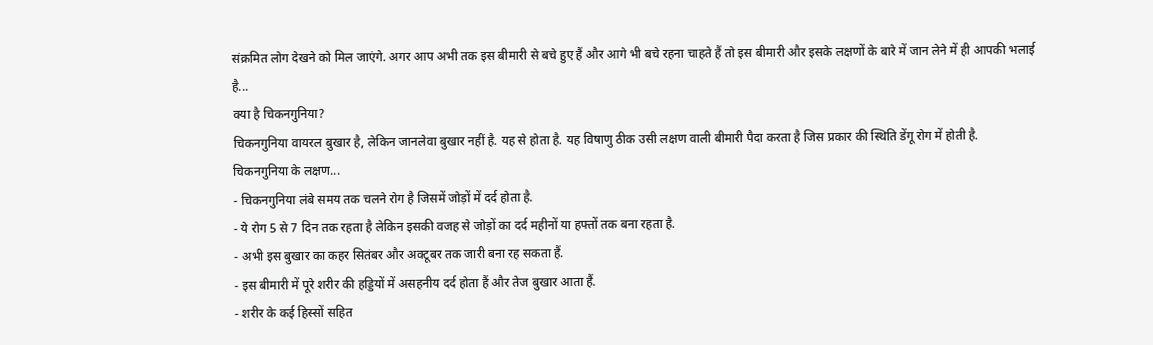संक्रमित लोग देखने को मिल जाएंगे. अगर आप अभी तक इस बीमारी से बचे हुए हैं और आगे भी बचे रहना चाहते हैं तो इस बीमारी और इसके लक्षणों के बारे में जान लेने में ही आपकी भलाई है...
क्या है चिकनगुनिया?
चिकनगुनिया वायरल बुखार है, लेकिन जानलेवा बुखार नहीं है. यह से होता है. यह विषाणु ठीक उसी लक्षण वाली बीमारी पैदा करता है जिस प्रकार की स्थिति डेंगू रोग में होती है.
चिकनगुनिया के लक्षण...
- चिकनगुनिया लंबे समय तक चलने रोग है जिसमें जोड़ों में दर्द होता है.
- ये रोग 5 से 7 दिन तक रहता है लेकिन इसकी वजह से जोड़ों का दर्द महीनों या हफ्तों तक बना रहता है.
- अभी इस बुखार का कहर सितंबर और अक्टूबर तक जारी बना रह सकता हैं.
- इस बीमारी में पूरे शरीर की हड्डियों में असहनीय दर्द होता हैं और तेज बुखार आता हैं.
- शरीर के कई हिस्सों सहित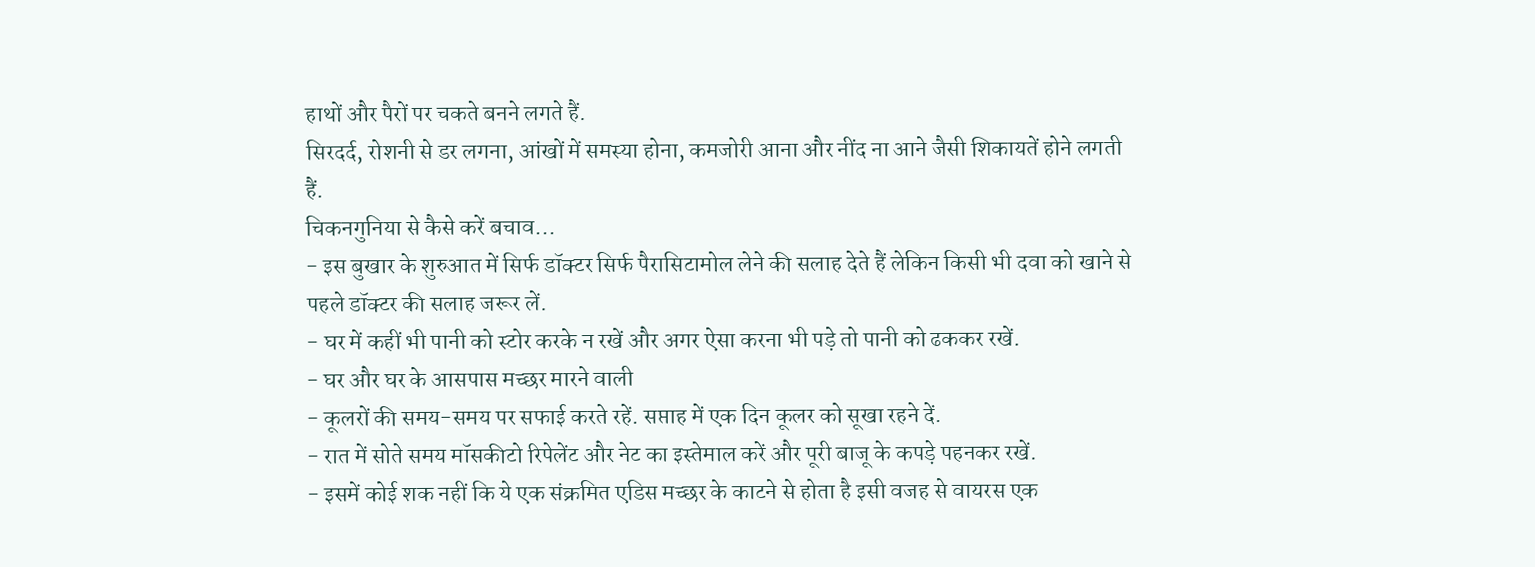हाथों और पैरों पर चकते बनने लगते हैं.
सिरदर्द, रोशनी से डर लगना, आंखों में समस्या होना, कमजोरी आना और नींद ना आने जैसी शिकायतें होने लगती हैं.
चिकनगुनिया से कैसे करें बचाव...
- इस बुखार के शुरुआत में सिर्फ डॉक्टर सिर्फ पैरासिटामोल लेने की सलाह देते हैं लेकिन किसी भी दवा को खाने से पहले डॉक्टर की सलाह जरूर लें.
- घर में कहीं भी पानी को स्टोर करके न रखें और अगर ऐसा करना भी पड़े तो पानी को ढककर रखें.
- घर और घर के आसपास मच्छर मारने वाली
- कूलरों की समय-समय पर सफाई करते रहें. सप्ताह में एक दिन कूलर को सूखा रहने दें.
- रात में सोते समय मॉसकीटो रिपेलेंट और नेट का इस्तेमाल करें और पूरी बाजू के कपड़े पहनकर रखें.
- इसमें कोई शक नहीं कि ये एक संक्रमित एडिस मच्छर के काटने से होता है इसी वजह से वायरस एक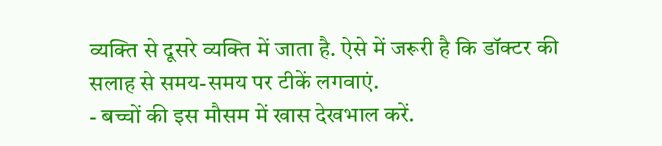व्यक्ति से दूसरे व्यक्ति में जाता है. ऐसे में जरूरी है कि डॉक्टर की सलाह से समय-समय पर टीकें लगवाएं.
- बच्चों की इस मौसम में खास देखभाल करें.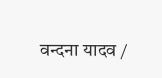वन्दना यादव /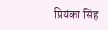प्रियंका सिंह